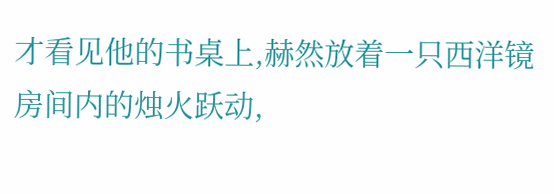才看见他的书桌上,赫然放着一只西洋镜
房间内的烛火跃动,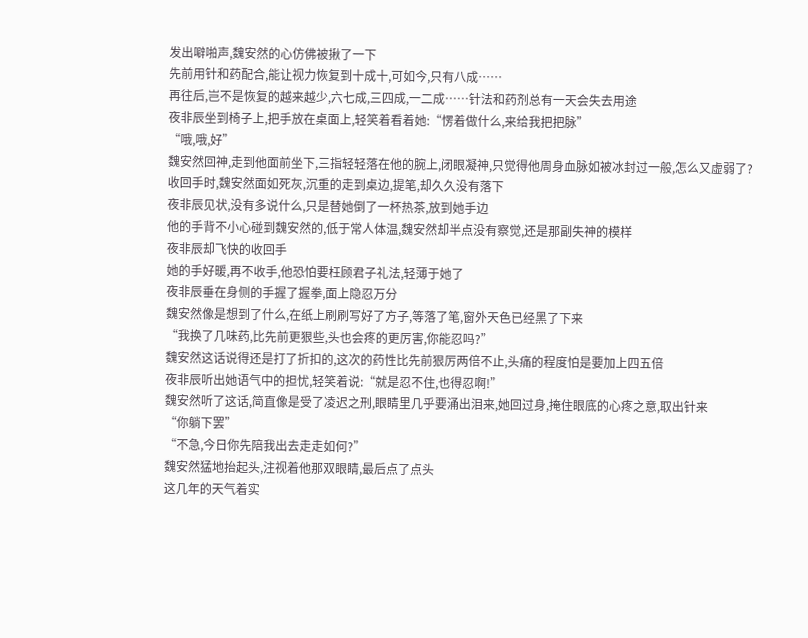发出噼啪声,魏安然的心仿佛被揪了一下
先前用针和药配合,能让视力恢复到十成十,可如今,只有八成……
再往后,岂不是恢复的越来越少,六七成,三四成,一二成……针法和药剂总有一天会失去用途
夜非辰坐到椅子上,把手放在桌面上,轻笑着看着她:“愣着做什么,来给我把把脉”
“哦,哦,好”
魏安然回神,走到他面前坐下,三指轻轻落在他的腕上,闭眼凝神,只觉得他周身血脉如被冰封过一般,怎么又虚弱了?
收回手时,魏安然面如死灰,沉重的走到桌边,提笔,却久久没有落下
夜非辰见状,没有多说什么,只是替她倒了一杯热茶,放到她手边
他的手背不小心碰到魏安然的,低于常人体温,魏安然却半点没有察觉,还是那副失神的模样
夜非辰却飞快的收回手
她的手好暖,再不收手,他恐怕要枉顾君子礼法,轻薄于她了
夜非辰垂在身侧的手握了握拳,面上隐忍万分
魏安然像是想到了什么,在纸上刷刷写好了方子,等落了笔,窗外天色已经黑了下来
“我换了几味药,比先前更狠些,头也会疼的更厉害,你能忍吗?”
魏安然这话说得还是打了折扣的,这次的药性比先前狠厉两倍不止,头痛的程度怕是要加上四五倍
夜非辰听出她语气中的担忧,轻笑着说:“就是忍不住,也得忍啊!”
魏安然听了这话,简直像是受了凌迟之刑,眼睛里几乎要涌出泪来,她回过身,掩住眼底的心疼之意,取出针来
“你躺下罢”
“不急,今日你先陪我出去走走如何?”
魏安然猛地抬起头,注视着他那双眼睛,最后点了点头
这几年的天气着实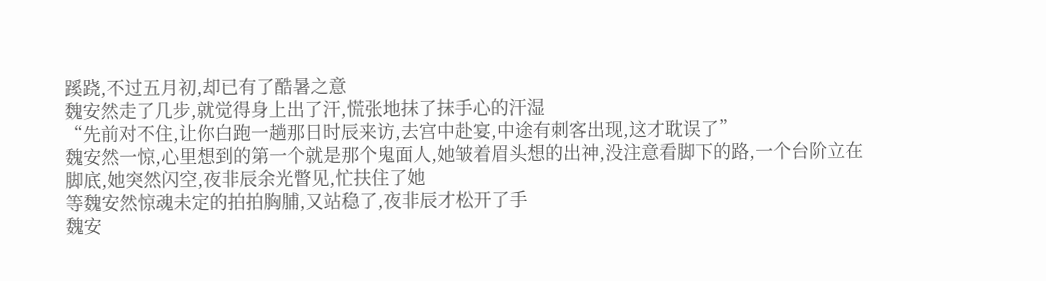蹊跷,不过五月初,却已有了酷暑之意
魏安然走了几步,就觉得身上出了汗,慌张地抹了抹手心的汗湿
“先前对不住,让你白跑一趟那日时辰来访,去宫中赴宴,中途有刺客出现,这才耽误了”
魏安然一惊,心里想到的第一个就是那个鬼面人,她皱着眉头想的出神,没注意看脚下的路,一个台阶立在脚底,她突然闪空,夜非辰余光瞥见,忙扶住了她
等魏安然惊魂未定的拍拍胸脯,又站稳了,夜非辰才松开了手
魏安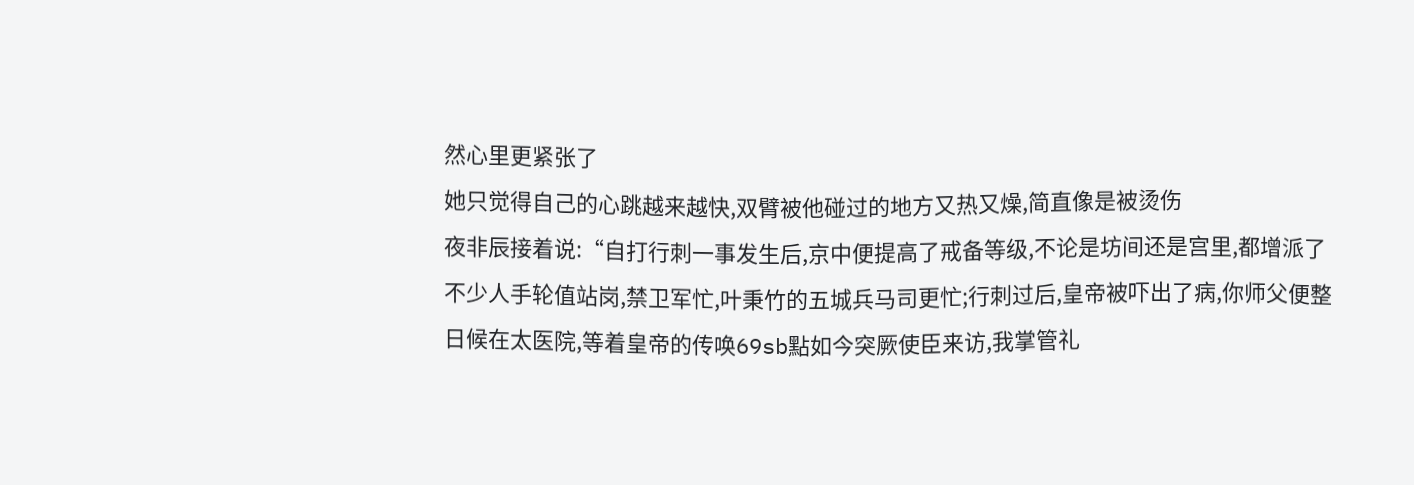然心里更紧张了
她只觉得自己的心跳越来越快,双臂被他碰过的地方又热又燥,简直像是被烫伤
夜非辰接着说:“自打行刺一事发生后,京中便提高了戒备等级,不论是坊间还是宫里,都增派了不少人手轮值站岗,禁卫军忙,叶秉竹的五城兵马司更忙;行刺过后,皇帝被吓出了病,你师父便整日候在太医院,等着皇帝的传唤69sb點如今突厥使臣来访,我掌管礼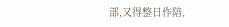部,又得整日作陪,